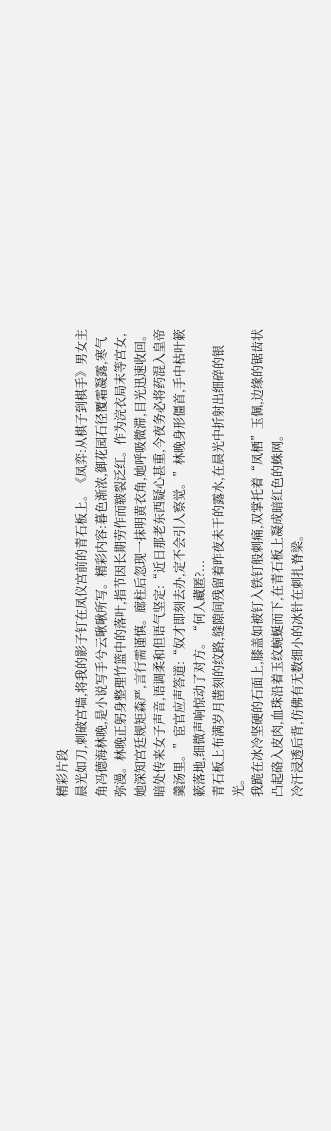精彩片段
晨光如刀,刺破宫墙,将我的影子钉在凤仪宫前的青石板上。《凤弈:从棋子到棋手》男女主角冯德海林晚,是小说写手兮云啾啾所写。精彩内容:暮色渐浓,御花园石径覆霜凝露,寒气弥漫。林晚正躬身整理竹篮中的落叶,指节因长期劳作而皲裂泛红。作为浣衣局末等宫女,她深知宫廷规矩森严,言行需谨慎。廊柱后忽现一抹明黄衣角,她呼吸微滞,目光迅速收回。暗处传来女子声音,语调柔和但语气坚定:“近日那老东西疑心甚重,今夜务必将药混入皇帝羹汤里。”宦官应声答道:“奴才即刻去办,定不会引人察觉。”林晚身形僵首,手中枯叶簌簌落地,细微声响惊动了对方。“何人藏匿?...
青石板上布满岁月凿刻的纹路,缝隙间残留着昨夜未干的露水,在晨光中折射出细碎的银光。
我跪在冰冷坚硬的石面上,膝盖如被钉入铁钉般刺痛,双掌托着“凤栖”玉佩,边缘的锯齿状凸起硌入皮肉,血珠沿着玉纹蜿蜒而下,在青石板上凝成暗红色的蛛网。
冷汗浸透后背,仿佛有无数细小的冰针在刺扎脊梁。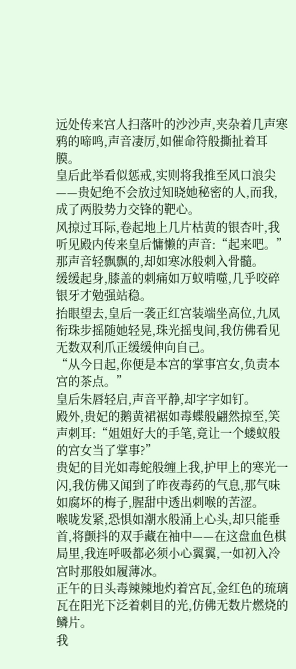远处传来宫人扫落叶的沙沙声,夹杂着几声寒鸦的啼鸣,声音凄厉,如催命符般撕扯着耳膜。
皇后此举看似惩戒,实则将我推至风口浪尖——贵妃绝不会放过知晓她秘密的人,而我,成了两股势力交锋的靶心。
风掠过耳际,卷起地上几片枯黄的银杏叶,我听见殿内传来皇后慵懒的声音:“起来吧。”
那声音轻飘飘的,却如寒冰般刺入骨髓。
缓缓起身,膝盖的刺痛如万蚁啃噬,几乎咬碎银牙才勉强站稳。
抬眼望去,皇后一袭正红宫装端坐高位,九凤衔珠步摇随她轻晃,珠光摇曳间,我仿佛看见无数双利爪正缓缓伸向自己。
“从今日起,你便是本宫的掌事宫女,负责本宫的茶点。”
皇后朱唇轻启,声音平静,却字字如钉。
殿外,贵妃的鹅黄裙裾如毒蝶般翩然掠至,笑声刺耳:“姐姐好大的手笔,竟让一个蝼蚁般的宫女当了掌事?”
贵妃的目光如毒蛇般缠上我,护甲上的寒光一闪,我仿佛又闻到了昨夜毒药的气息,那气味如腐坏的梅子,腥甜中透出刺喉的苦涩。
喉咙发紧,恐惧如潮水般涌上心头,却只能垂首,将颤抖的双手藏在袖中——在这盘血色棋局里,我连呼吸都必须小心翼翼,一如初入冷宫时那般如履薄冰。
正午的日头毒辣辣地灼着宫瓦,金红色的琉璃瓦在阳光下泛着刺目的光,仿佛无数片燃烧的鳞片。
我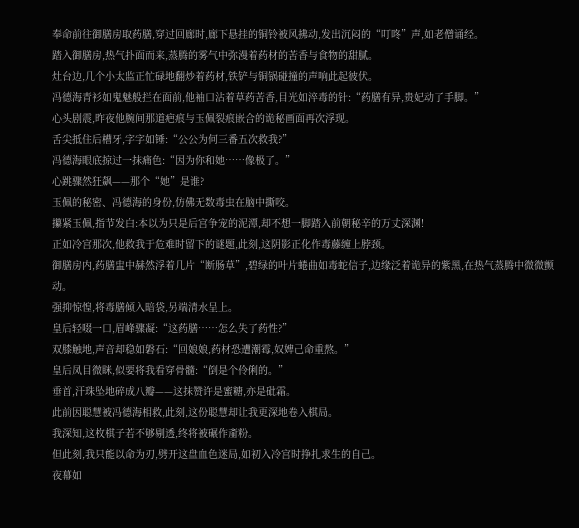奉命前往御膳房取药膳,穿过回廊时,廊下悬挂的铜铃被风拂动,发出沉闷的“叮咚”声,如老僧诵经。
踏入御膳房,热气扑面而来,蒸腾的雾气中弥漫着药材的苦香与食物的甜腻。
灶台边,几个小太监正忙碌地翻炒着药材,铁铲与铜锅碰撞的声响此起彼伏。
冯德海青衫如鬼魅般拦在面前,他袖口沾着草药苦香,目光如淬毒的针:“药膳有异,贵妃动了手脚。”
心头剧震,昨夜他腕间那道疤痕与玉佩裂痕嵌合的诡秘画面再次浮现。
舌尖抵住后槽牙,字字如锤:“公公为何三番五次救我?”
冯德海眼底掠过一抹痛色:“因为你和她……像极了。”
心跳骤然狂飙——那个“她”是谁?
玉佩的秘密、冯德海的身份,仿佛无数毒虫在脑中撕咬。
攥紧玉佩,指节发白:本以为只是后宫争宠的泥潭,却不想一脚踏入前朝秘辛的万丈深渊!
正如冷宫那次,他救我于危难时留下的谜题,此刻,这阴影正化作毒藤缠上脖颈。
御膳房内,药膳盅中赫然浮着几片“断肠草”,碧绿的叶片蜷曲如毒蛇信子,边缘泛着诡异的紫黑,在热气蒸腾中微微颤动。
强抑惊惶,将毒膳倾入暗袋,另端清水呈上。
皇后轻啜一口,眉峰骤凝:“这药膳……怎么失了药性?”
双膝触地,声音却稳如磐石:“回娘娘,药材恐遭潮霉,奴婢己命重熬。”
皇后凤目微眯,似要将我看穿骨髓:“倒是个伶俐的。”
垂首,汗珠坠地碎成八瓣——这抹赞许是蜜糖,亦是砒霜。
此前因聪慧被冯德海相救,此刻,这份聪慧却让我更深地卷入棋局。
我深知,这枚棋子若不够剔透,终将被碾作齑粉。
但此刻,我只能以命为刃,劈开这盘血色迷局,如初入冷宫时挣扎求生的自己。
夜幕如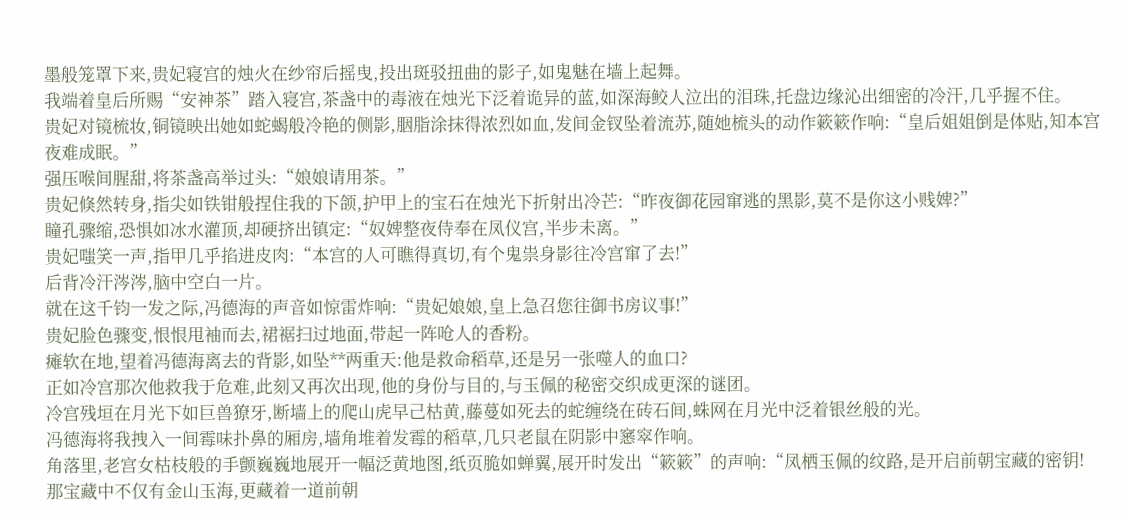墨般笼罩下来,贵妃寝宫的烛火在纱帘后摇曳,投出斑驳扭曲的影子,如鬼魅在墙上起舞。
我端着皇后所赐“安神茶”踏入寝宫,茶盏中的毒液在烛光下泛着诡异的蓝,如深海鲛人泣出的泪珠,托盘边缘沁出细密的冷汗,几乎握不住。
贵妃对镜梳妆,铜镜映出她如蛇蝎般冷艳的侧影,胭脂涂抹得浓烈如血,发间金钗坠着流苏,随她梳头的动作簌簌作响:“皇后姐姐倒是体贴,知本宫夜难成眠。”
强压喉间腥甜,将茶盏高举过头:“娘娘请用茶。”
贵妃倏然转身,指尖如铁钳般捏住我的下颌,护甲上的宝石在烛光下折射出冷芒:“昨夜御花园窜逃的黑影,莫不是你这小贱婢?”
瞳孔骤缩,恐惧如冰水灌顶,却硬挤出镇定:“奴婢整夜侍奉在凤仪宫,半步未离。”
贵妃嗤笑一声,指甲几乎掐进皮肉:“本宫的人可瞧得真切,有个鬼祟身影往冷宫窜了去!”
后背冷汗涔涔,脑中空白一片。
就在这千钧一发之际,冯德海的声音如惊雷炸响:“贵妃娘娘,皇上急召您往御书房议事!”
贵妃脸色骤变,恨恨甩袖而去,裙裾扫过地面,带起一阵呛人的香粉。
瘫软在地,望着冯德海离去的背影,如坠**两重天:他是救命稻草,还是另一张噬人的血口?
正如冷宫那次他救我于危难,此刻又再次出现,他的身份与目的,与玉佩的秘密交织成更深的谜团。
冷宫残垣在月光下如巨兽獠牙,断墙上的爬山虎早己枯黄,藤蔓如死去的蛇缠绕在砖石间,蛛网在月光中泛着银丝般的光。
冯德海将我拽入一间霉味扑鼻的厢房,墙角堆着发霉的稻草,几只老鼠在阴影中窸窣作响。
角落里,老宫女枯枝般的手颤巍巍地展开一幅泛黄地图,纸页脆如蝉翼,展开时发出“簌簌”的声响:“凤栖玉佩的纹路,是开启前朝宝藏的密钥!
那宝藏中不仅有金山玉海,更藏着一道前朝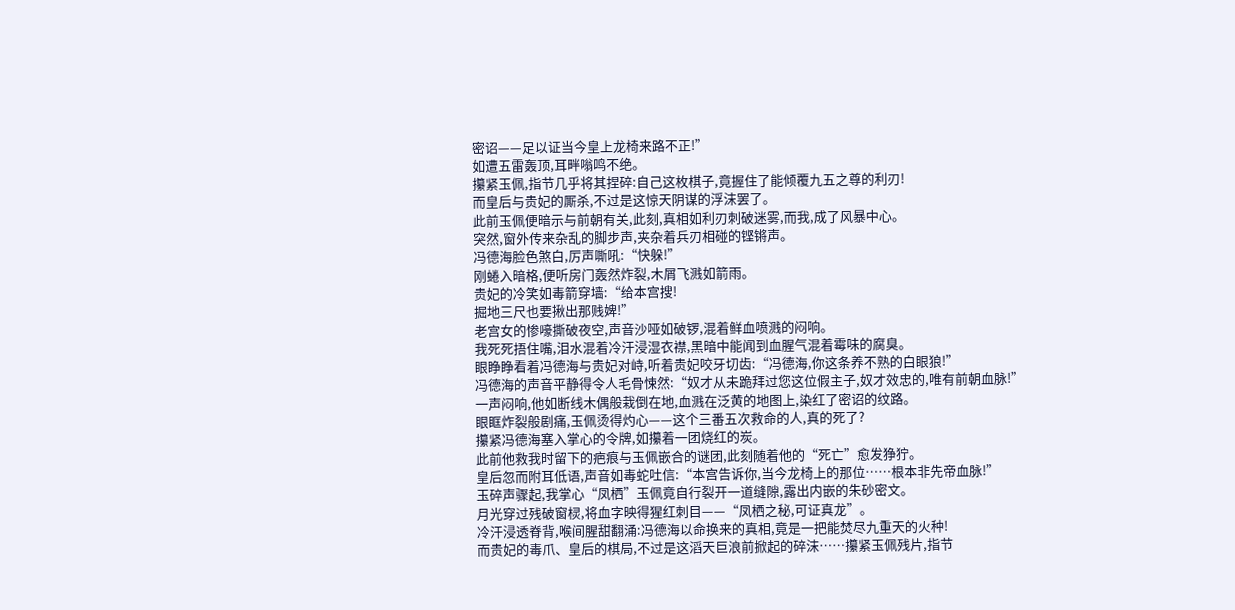密诏——足以证当今皇上龙椅来路不正!”
如遭五雷轰顶,耳畔嗡鸣不绝。
攥紧玉佩,指节几乎将其捏碎:自己这枚棋子,竟握住了能倾覆九五之尊的利刃!
而皇后与贵妃的厮杀,不过是这惊天阴谋的浮沫罢了。
此前玉佩便暗示与前朝有关,此刻,真相如利刃刺破迷雾,而我,成了风暴中心。
突然,窗外传来杂乱的脚步声,夹杂着兵刃相碰的铿锵声。
冯德海脸色煞白,厉声嘶吼:“快躲!”
刚蜷入暗格,便听房门轰然炸裂,木屑飞溅如箭雨。
贵妃的冷笑如毒箭穿墙:“给本宫搜!
掘地三尺也要揪出那贱婢!”
老宫女的惨嚎撕破夜空,声音沙哑如破锣,混着鲜血喷溅的闷响。
我死死捂住嘴,泪水混着冷汗浸湿衣襟,黑暗中能闻到血腥气混着霉味的腐臭。
眼睁睁看着冯德海与贵妃对峙,听着贵妃咬牙切齿:“冯德海,你这条养不熟的白眼狼!”
冯德海的声音平静得令人毛骨悚然:“奴才从未跪拜过您这位假主子,奴才效忠的,唯有前朝血脉!”
一声闷响,他如断线木偶般栽倒在地,血溅在泛黄的地图上,染红了密诏的纹路。
眼眶炸裂般剧痛,玉佩烫得灼心——这个三番五次救命的人,真的死了?
攥紧冯德海塞入掌心的令牌,如攥着一团烧红的炭。
此前他救我时留下的疤痕与玉佩嵌合的谜团,此刻随着他的“死亡”愈发狰狞。
皇后忽而附耳低语,声音如毒蛇吐信:“本宫告诉你,当今龙椅上的那位……根本非先帝血脉!”
玉碎声骤起,我掌心“凤栖”玉佩竟自行裂开一道缝隙,露出内嵌的朱砂密文。
月光穿过残破窗棂,将血字映得猩红刺目——“凤栖之秘,可证真龙”。
冷汗浸透脊背,喉间腥甜翻涌:冯德海以命换来的真相,竟是一把能焚尽九重天的火种!
而贵妃的毒爪、皇后的棋局,不过是这滔天巨浪前掀起的碎沫……攥紧玉佩残片,指节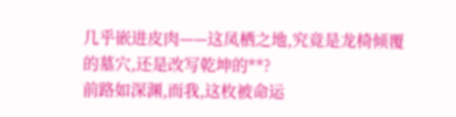几乎嵌进皮肉——这凤栖之地,究竟是龙椅倾覆的墓穴,还是改写乾坤的**?
前路如深渊,而我,这枚被命运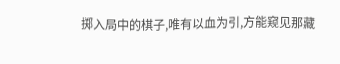掷入局中的棋子,唯有以血为引,方能窥见那藏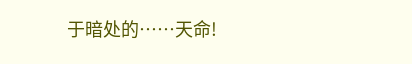于暗处的……天命!